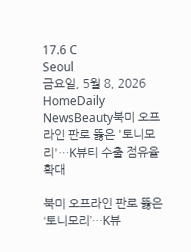17.6 C
Seoul
금요일, 5월 8, 2026
HomeDaily NewsBeauty북미 오프라인 판로 뚫은 '토니모리'…K뷰티 수출 점유율 확대

북미 오프라인 판로 뚫은 ‘토니모리’…K뷰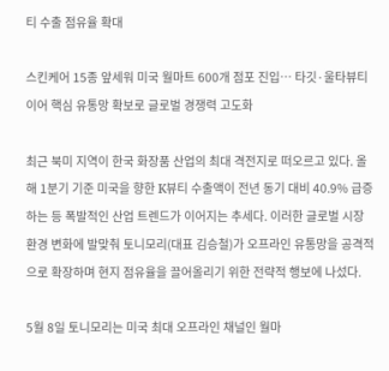티 수출 점유율 확대

스킨케어 15종 앞세워 미국 월마트 600개 점포 진입… 타깃·울타뷰티 이어 핵심 유통망 확보로 글로벌 경쟁력 고도화

최근 북미 지역이 한국 화장품 산업의 최대 격전지로 떠오르고 있다. 올해 1분기 기준 미국을 향한 K뷰티 수출액이 전년 동기 대비 40.9% 급증하는 등 폭발적인 산업 트렌드가 이어지는 추세다. 이러한 글로벌 시장 환경 변화에 발맞춰 토니모리(대표 김승철)가 오프라인 유통망을 공격적으로 확장하며 현지 점유율을 끌어올리기 위한 전략적 행보에 나섰다.

5월 8일 토니모리는 미국 최대 오프라인 채널인 월마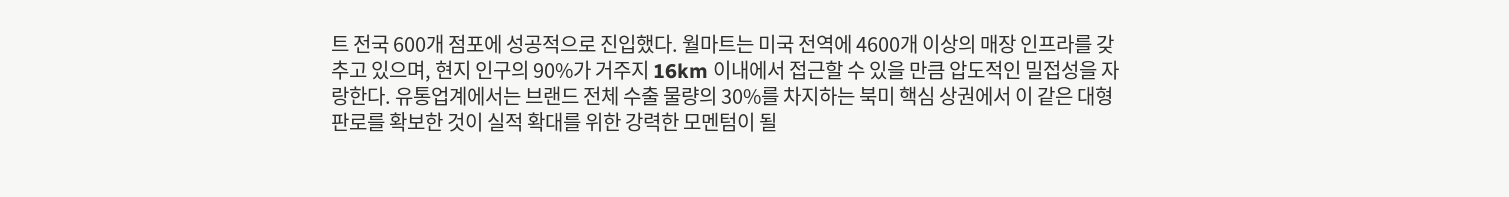트 전국 600개 점포에 성공적으로 진입했다. 월마트는 미국 전역에 4600개 이상의 매장 인프라를 갖추고 있으며, 현지 인구의 90%가 거주지 16km 이내에서 접근할 수 있을 만큼 압도적인 밀접성을 자랑한다. 유통업계에서는 브랜드 전체 수출 물량의 30%를 차지하는 북미 핵심 상권에서 이 같은 대형 판로를 확보한 것이 실적 확대를 위한 강력한 모멘텀이 될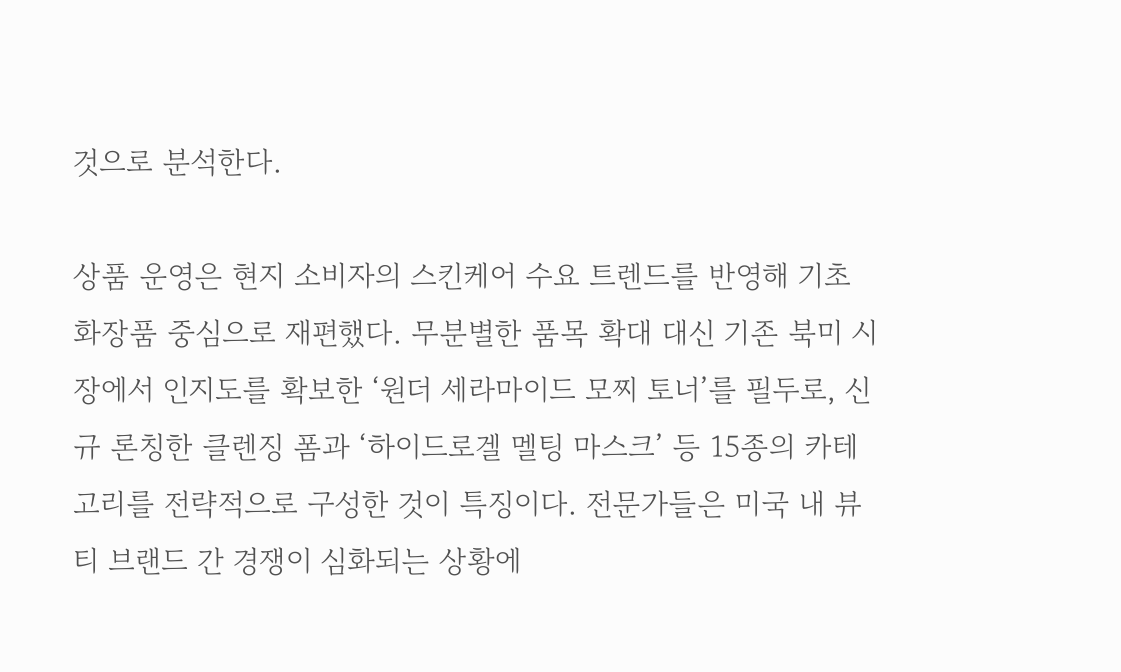것으로 분석한다.

상품 운영은 현지 소비자의 스킨케어 수요 트렌드를 반영해 기초 화장품 중심으로 재편했다. 무분별한 품목 확대 대신 기존 북미 시장에서 인지도를 확보한 ‘원더 세라마이드 모찌 토너’를 필두로, 신규 론칭한 클렌징 폼과 ‘하이드로겔 멜팅 마스크’ 등 15종의 카테고리를 전략적으로 구성한 것이 특징이다. 전문가들은 미국 내 뷰티 브랜드 간 경쟁이 심화되는 상황에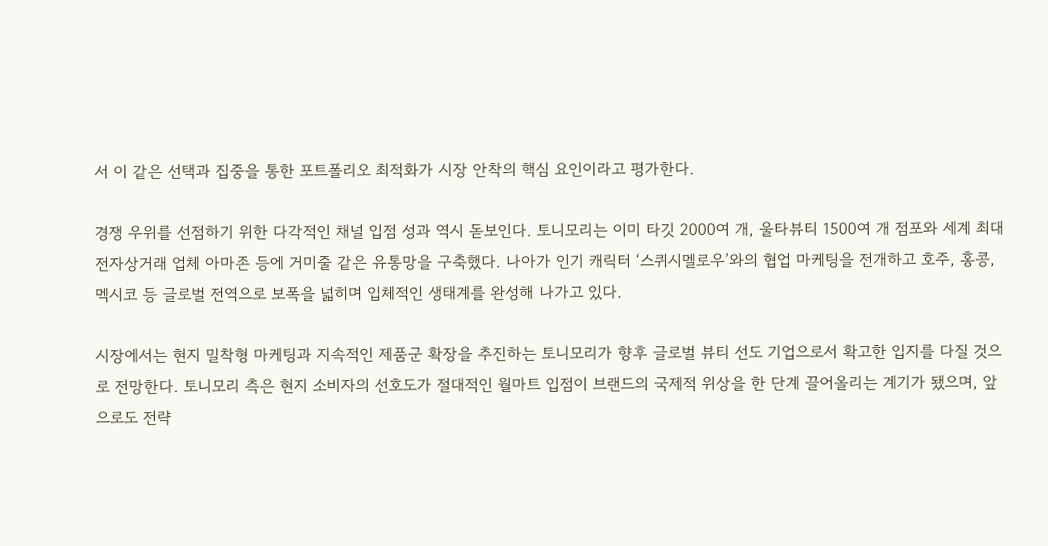서 이 같은 선택과 집중을 통한 포트폴리오 최적화가 시장 안착의 핵심 요인이라고 평가한다.

경쟁 우위를 선점하기 위한 다각적인 채널 입점 성과 역시 돋보인다. 토니모리는 이미 타깃 2000여 개, 울타뷰티 1500여 개 점포와 세계 최대 전자상거래 업체 아마존 등에 거미줄 같은 유통망을 구축했다. 나아가 인기 캐릭터 ‘스퀴시멜로우’와의 협업 마케팅을 전개하고 호주, 홍콩, 멕시코 등 글로벌 전역으로 보폭을 넓히며 입체적인 생태계를 완성해 나가고 있다.

시장에서는 현지 밀착형 마케팅과 지속적인 제품군 확장을 추진하는 토니모리가 향후 글로벌 뷰티 선도 기업으로서 확고한 입지를 다질 것으로 전망한다. 토니모리 측은 현지 소비자의 선호도가 절대적인 월마트 입점이 브랜드의 국제적 위상을 한 단계 끌어올리는 계기가 됐으며, 앞으로도 전략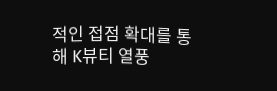적인 접점 확대를 통해 K뷰티 열풍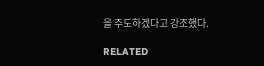을 주도하겠다고 강조했다.

RELATED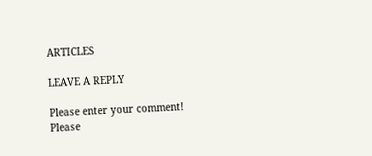ARTICLES

LEAVE A REPLY

Please enter your comment!
Please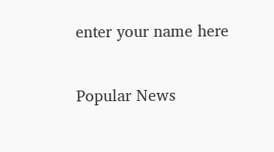enter your name here

Popular News